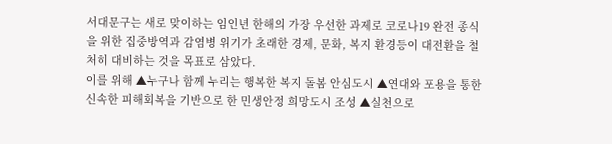서대문구는 새로 맞이하는 임인년 한해의 가장 우선한 과제로 코로나19 완전 종식을 위한 집중방역과 감염병 위기가 초래한 경제, 문화, 복지 환경등이 대전환을 철처히 대비하는 것을 목표로 삼았다.
이를 위해 ▲누구나 함께 누리는 행복한 복지 돌봄 안심도시 ▲연대와 포용을 통한 신속한 피해회복을 기반으로 한 민생안정 희망도시 조성 ▲실천으로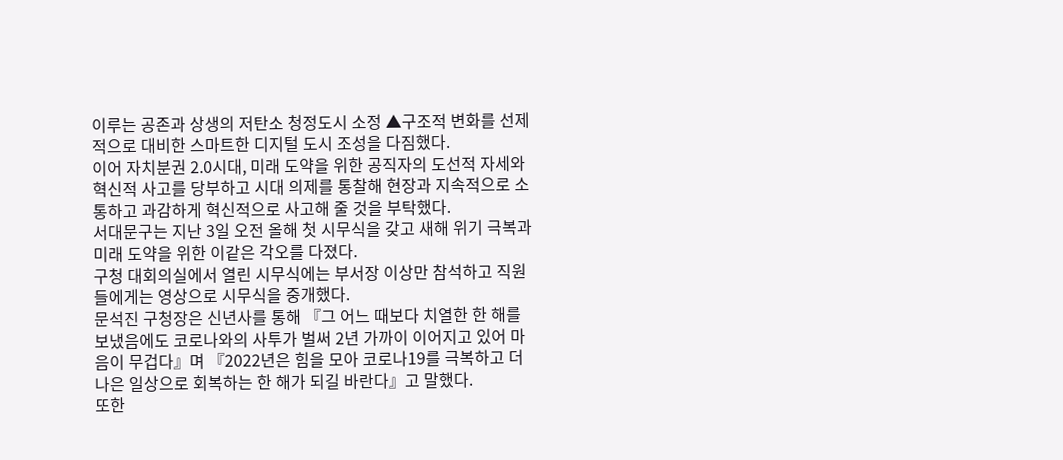이루는 공존과 상생의 저탄소 청정도시 소정 ▲구조적 변화를 선제적으로 대비한 스마트한 디지털 도시 조성을 다짐했다.
이어 자치분권 2.0시대, 미래 도약을 위한 공직자의 도선적 자세와 혁신적 사고를 당부하고 시대 의제를 통찰해 현장과 지속적으로 소통하고 과감하게 혁신적으로 사고해 줄 것을 부탁했다.
서대문구는 지난 3일 오전 올해 첫 시무식을 갖고 새해 위기 극복과 미래 도약을 위한 이같은 각오를 다졌다.
구청 대회의실에서 열린 시무식에는 부서장 이상만 참석하고 직원들에게는 영상으로 시무식을 중개했다.
문석진 구청장은 신년사를 통해 『그 어느 때보다 치열한 한 해를 보냈음에도 코로나와의 사투가 벌써 2년 가까이 이어지고 있어 마음이 무겁다』며 『2022년은 힘을 모아 코로나19를 극복하고 더 나은 일상으로 회복하는 한 해가 되길 바란다』고 말했다.
또한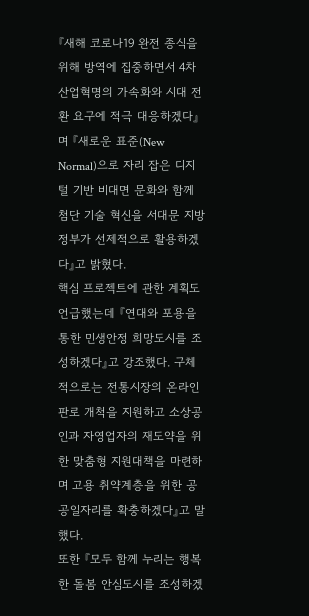『새해 코로나19 완전 종식을 위해 방역에 집중하면서 4차 산업혁명의 가속화와 시대 전환 요구에 적극 대응하겠다』며 『새로운 표준(New Normal)으로 자리 잡은 디지털 기반 비대면 문화와 함께 첨단 기술 혁신을 서대문 지방정부가 선제적으로 활용하겠다』고 밝혔다.
핵심 프로젝트에 관한 계획도 언급했는데 『연대와 포용을 통한 민생안정 희망도시를 조성하겠다』고 강조했다. 구체적으로는 전통시장의 온라인 판로 개척을 지원하고 소상공인과 자영업자의 재도약을 위한 맞춤형 지원대책을 마련하며 고용 취약계층을 위한 공공일자리를 확충하겠다』고 말했다.
또한 『모두 함께 누리는 행복한 돌봄 안심도시를 조성하겠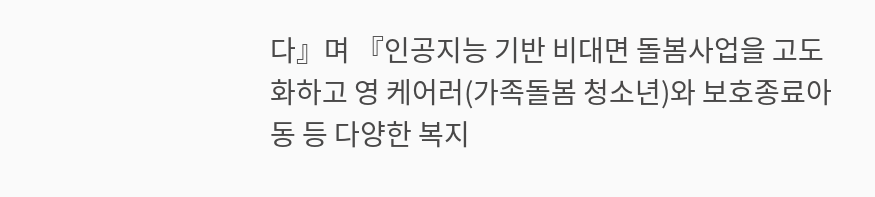다』며 『인공지능 기반 비대면 돌봄사업을 고도화하고 영 케어러(가족돌봄 청소년)와 보호종료아동 등 다양한 복지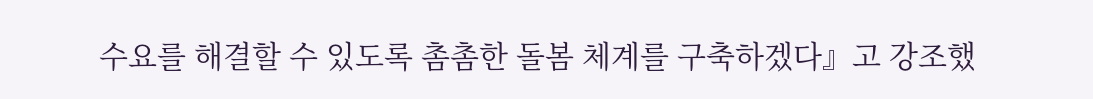수요를 해결할 수 있도록 촘촘한 돌봄 체계를 구축하겠다』고 강조했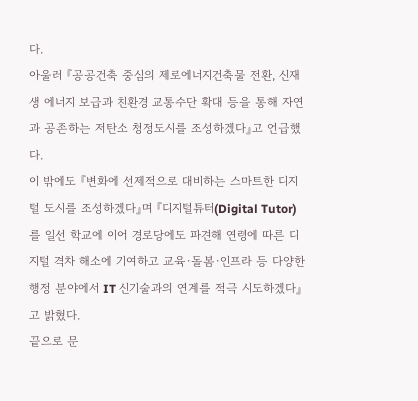다.
아울러 『공공건축 중심의 제로에너지건축물 전환, 신재생 에너지 보급과 친환경 교통수단 확대 등을 통해 자연과 공존하는 저탄소 청정도시를 조성하겠다』고 언급했다.
이 밖에도 『변화에 선제적으로 대비하는 스마트한 디지털 도시를 조성하겠다』며 『디지털튜터(Digital Tutor)를 일선 학교에 이어 경로당에도 파견해 연령에 따른 디지털 격차 해소에 기여하고 교육·돌봄·인프라 등 다양한 행정 분야에서 IT 신기술과의 연계를 적극 시도하겠다』고 밝혔다.
끝으로 문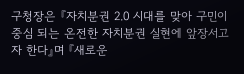구청장은 『자치분권 2.0 시대를 맞아 구민이 중심 되는 온전한 자치분권 실현에 앞장서고자 한다』며 『새로운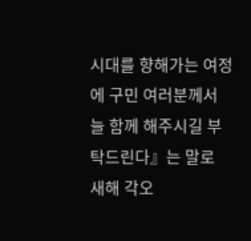시대를 향해가는 여정에 구민 여러분께서 늘 함께 해주시길 부탁드린다』는 말로 새해 각오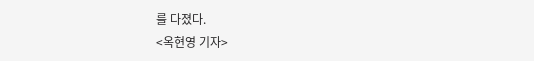를 다졌다.
<옥현영 기자>